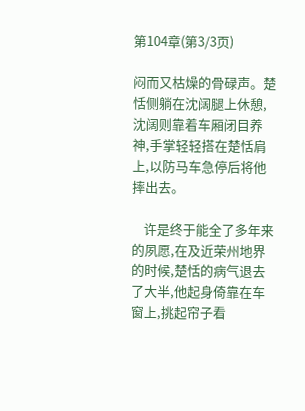第104章(第3/3页)

闷而又枯燥的骨碌声。楚恬侧躺在沈阔腿上休憩,沈阔则靠着车厢闭目养神,手掌轻轻搭在楚恬肩上,以防马车急停后将他摔出去。

    许是终于能全了多年来的夙愿,在及近荣州地界的时候,楚恬的病气退去了大半,他起身倚靠在车窗上,挑起帘子看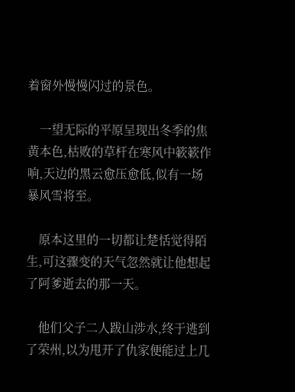着窗外慢慢闪过的景色。

    一望无际的平原呈现出冬季的焦黄本色,枯败的草杆在寒风中簌簌作响,天边的黑云愈压愈低,似有一场暴风雪将至。

    原本这里的一切都让楚恬觉得陌生,可这骤变的天气忽然就让他想起了阿爹逝去的那一天。

    他们父子二人跋山涉水,终于逃到了荣州,以为甩开了仇家便能过上几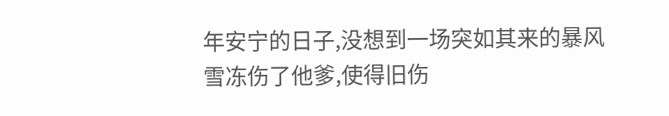年安宁的日子,没想到一场突如其来的暴风雪冻伤了他爹,使得旧伤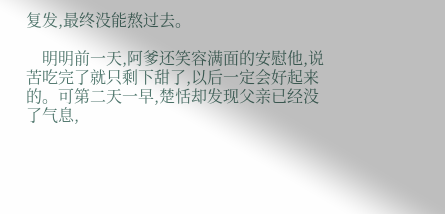复发,最终没能熬过去。

    明明前一天,阿爹还笑容满面的安慰他,说苦吃完了就只剩下甜了,以后一定会好起来的。可第二天一早,楚恬却发现父亲已经没了气息,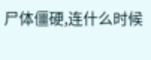尸体僵硬,连什么时候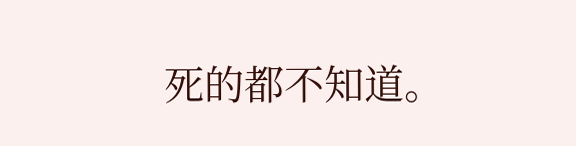死的都不知道。